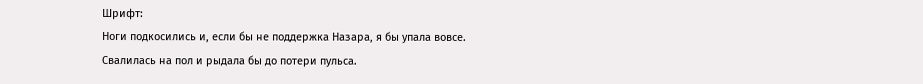Шрифт:
Ноги подкосились и, если бы не поддержка Назара, я бы упала вовсе.
Свалилась на пол и рыдала бы до потери пульса.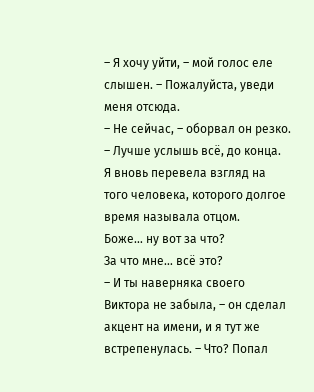– Я хочу уйти, – мой голос еле слышен. – Пожалуйста, уведи меня отсюда.
– Не сейчас, – оборвал он резко. – Лучше услышь всё, до конца.
Я вновь перевела взгляд на того человека, которого долгое время называла отцом.
Боже… ну вот за что?
За что мне… всё это?
– И ты наверняка своего Виктора не забыла, – он сделал акцент на имени, и я тут же встрепенулась. – Что? Попал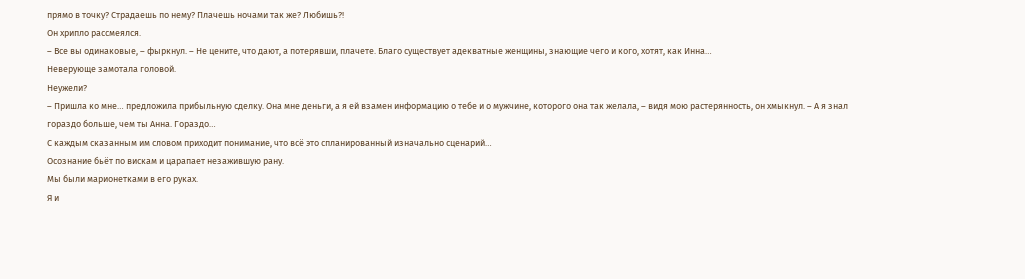прямо в точку? Страдаешь по нему? Плачешь ночами так же? Любишь?!
Он хрипло рассмеялся.
– Все вы одинаковые, – фыркнул. – Не цените, что дают, а потерявши, плачете. Благо существует адекватные женщины, знающие чего и кого, хотят, как Инна…
Неверующе замотала головой.
Неужели?
– Пришла ко мне… предложила прибыльную сделку. Она мне деньги, а я ей взамен информацию о тебе и о мужчине, которого она так желала, – видя мою растерянность, он хмыкнул. – А я знал гораздо больше, чем ты Анна. Гораздо…
С каждым сказанным им словом приходит понимание, что всё это спланированный изначально сценарий…
Осознание бьёт по вискам и царапает незажившую рану.
Мы были марионетками в его руках.
Я и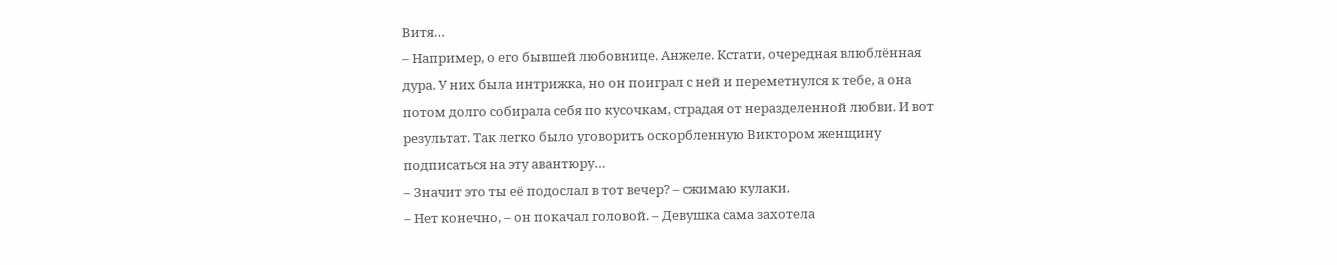Витя…
– Например, о его бывшей любовнице. Анжеле. Кстати, очередная влюблённая дура. У них была интрижка, но он поиграл с ней и переметнулся к тебе, а она потом долго собирала себя по кусочкам, страдая от неразделенной любви. И вот результат. Так легко было уговорить оскорбленную Виктором женщину подписаться на эту авантюру…
– Значит это ты её подослал в тот вечер? – сжимаю кулаки.
– Нет конечно, – он покачал головой. – Девушка сама захотела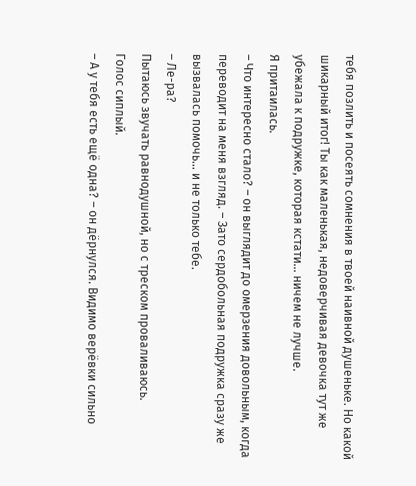тебя позлить и посеять сомнения в твоей наивной душеньке. Но какой шикарный итог! Ты как маленькая, недоверчивая девочка тут же убежала к подружке, которая кстати… ничем не лучше.
Я притаилась.
– Что интересно стало? – он выглядит до омерзения довольным, когда переводит на меня взгляд. – Зато сердобольная подружка сразу же вызвалась помочь… и не только тебе.
– Ле-ра?
Пытаюсь звучать равнодушной, но с треском проваливаюсь.
Голос сиплый.
– А у тебя есть ещё одна? – он дёрнулся. Видимо верёвки сильно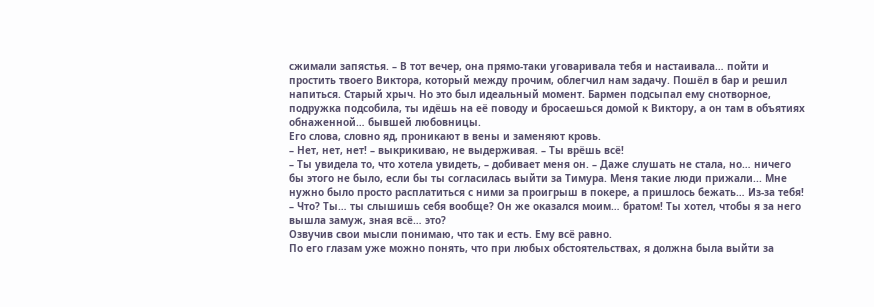сжимали запястья. – В тот вечер, она прямо-таки уговаривала тебя и настаивала… пойти и простить твоего Виктора, который между прочим, облегчил нам задачу. Пошёл в бар и решил напиться. Старый хрыч. Но это был идеальный момент. Бармен подсыпал ему снотворное, подружка подсобила, ты идёшь на её поводу и бросаешься домой к Виктору, а он там в объятиях обнаженной… бывшей любовницы.
Его слова, словно яд, проникают в вены и заменяют кровь.
– Нет, нет, нет! – выкрикиваю, не выдерживая. – Ты врёшь всё!
– Ты увидела то, что хотела увидеть, – добивает меня он. – Даже слушать не стала, но… ничего бы этого не было, если бы ты согласилась выйти за Тимура. Меня такие люди прижали... Мне нужно было просто расплатиться с ними за проигрыш в покере, а пришлось бежать… Из-за тебя!
– Что? Ты… ты слышишь себя вообще? Он же оказался моим… братом! Ты хотел, чтобы я за него вышла замуж, зная всё… это?
Озвучив свои мысли понимаю, что так и есть. Ему всё равно.
По его глазам уже можно понять, что при любых обстоятельствах, я должна была выйти за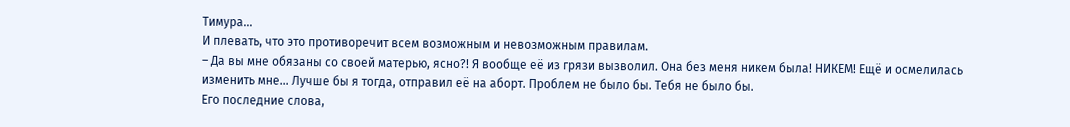Тимура…
И плевать, что это противоречит всем возможным и невозможным правилам.
– Да вы мне обязаны со своей матерью, ясно?! Я вообще её из грязи вызволил. Она без меня никем была! НИКЕМ! Ещё и осмелилась изменить мне… Лучше бы я тогда, отправил её на аборт. Проблем не было бы. Тебя не было бы.
Его последние слова,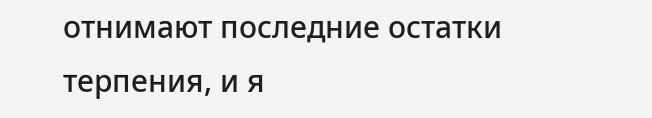отнимают последние остатки терпения, и я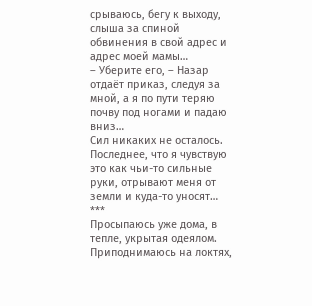срываюсь, бегу к выходу, слыша за спиной обвинения в свой адрес и адрес моей мамы…
– Уберите его, – Назар отдаёт приказ, следуя за мной, а я по пути теряю почву под ногами и падаю вниз…
Сил никаких не осталось.
Последнее, что я чувствую это как чьи-то сильные руки, отрывают меня от земли и куда-то уносят…
***
Просыпаюсь уже дома, в тепле, укрытая одеялом.
Приподнимаюсь на локтях,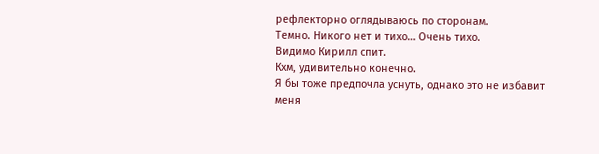рефлекторно оглядываюсь по сторонам.
Темно. Никого нет и тихо… Очень тихо.
Видимо Кирилл спит.
Кхм, удивительно конечно.
Я бы тоже предпочла уснуть, однако это не избавит меня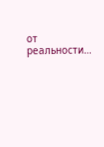от реальности…